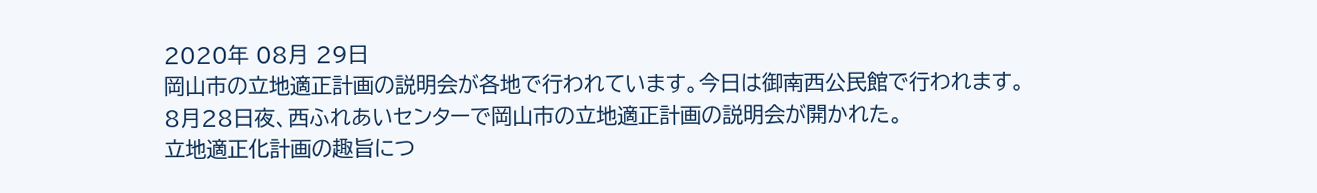2020年 08月 29日
岡山市の立地適正計画の説明会が各地で行われています。今日は御南西公民館で行われます。
8月28日夜、西ふれあいセンターで岡山市の立地適正計画の説明会が開かれた。
立地適正化計画の趣旨につ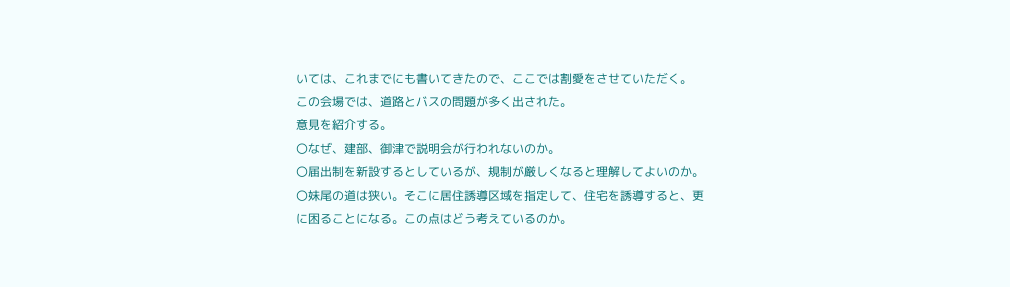いては、これまでにも書いてきたので、ここでは割愛をさせていただく。
この会場では、道路とバスの問題が多く出された。
意見を紹介する。
〇なぜ、建部、御津で説明会が行われないのか。
〇届出制を新設するとしているが、規制が厳しくなると理解してよいのか。
〇妹尾の道は狭い。そこに居住誘導区域を指定して、住宅を誘導すると、更に困ることになる。この点はどう考えているのか。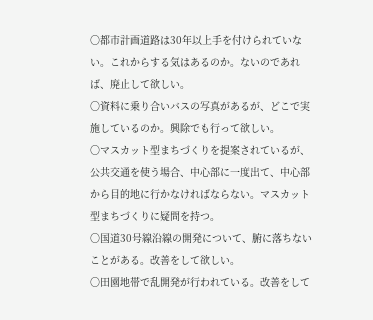〇都市計画道路は30年以上手を付けられていない。これからする気はあるのか。ないのであれば、廃止して欲しい。
〇資料に乗り合いバスの写真があるが、どこで実施しているのか。興除でも行って欲しい。
〇マスカット型まちづくりを提案されているが、公共交通を使う場合、中心部に一度出て、中心部から目的地に行かなければならない。マスカット型まちづくりに疑問を持つ。
〇国道30号線沿線の開発について、腑に落ちないことがある。改善をして欲しい。
〇田園地帯で乱開発が行われている。改善をして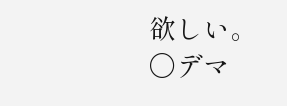欲しい。
〇デマ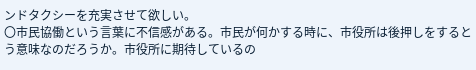ンドタクシーを充実させて欲しい。
〇市民協働という言葉に不信感がある。市民が何かする時に、市役所は後押しをするとう意味なのだろうか。市役所に期待しているの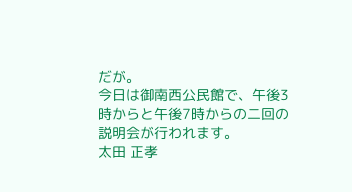だが。
今日は御南西公民館で、午後3時からと午後7時からの二回の説明会が行われます。
太田 正孝